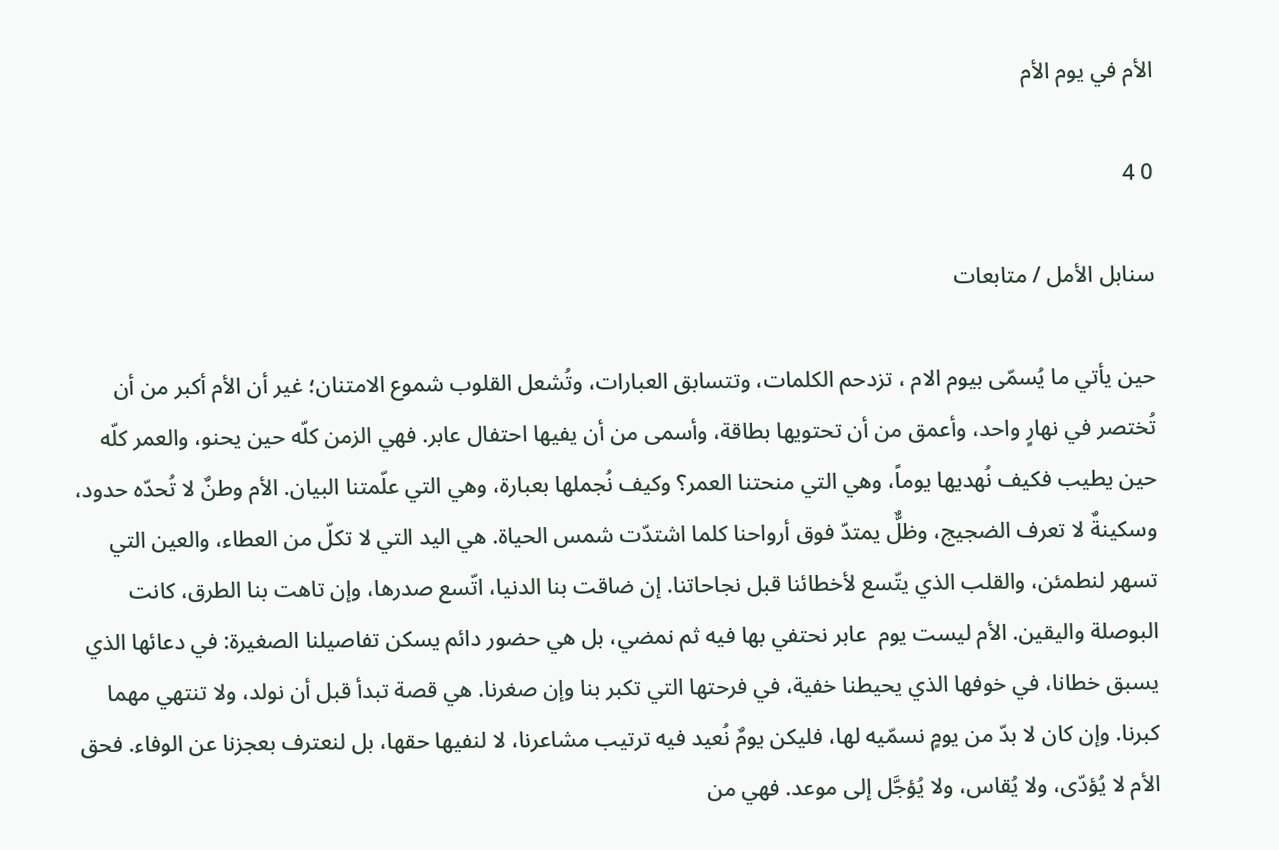الأم في يوم الأم

0 4

سنابل الأمل / متابعات

حين يأتي ما يُسمّى بيوم الام ، تزدحم الكلمات، وتتسابق العبارات، وتُشعل القلوب شموع الامتنان؛ غير أن الأم أكبر من أن تُختصر في نهارٍ واحد، وأعمق من أن تحتويها بطاقة، وأسمى من أن يفيها احتفال عابر. فهي الزمن كلّه حين يحنو، والعمر كلّه حين يطيب فكيف نُهديها يوماً، وهي التي منحتنا العمر؟ وكيف نُجملها بعبارة، وهي التي علّمتنا البيان. الأم وطنٌ لا تُحدّه حدود، وسكينةٌ لا تعرف الضجيج، وظلٌّ يمتدّ فوق أرواحنا كلما اشتدّت شمس الحياة. هي اليد التي لا تكلّ من العطاء، والعين التي تسهر لنطمئن، والقلب الذي يتّسع لأخطائنا قبل نجاحاتنا. إن ضاقت بنا الدنيا، اتّسع صدرها، وإن تاهت بنا الطرق، كانت البوصلة واليقين. الأم ليست يوم  عابر نحتفي بها فيه ثم نمضي، بل هي حضور دائم يسكن تفاصيلنا الصغيرة: في دعائها الذي يسبق خطانا، في خوفها الذي يحيطنا خفية، في فرحتها التي تكبر بنا وإن صغرنا. هي قصة تبدأ قبل أن نولد، ولا تنتهي مهما كبرنا. وإن كان لا بدّ من يومٍ نسمّيه لها، فليكن يومٌ نُعيد فيه ترتيب مشاعرنا، لا لنفيها حقها، بل لنعترف بعجزنا عن الوفاء. فحق الأم لا يُؤدّى، ولا يُقاس، ولا يُؤجَّل إلى موعد. فهي من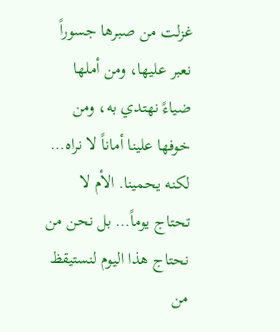غزلت من صبرها جسوراً نعبر عليها، ومن أملها ضياءً نهتدي به، ومن خوفها علينا أماناً لا نراه… لكنه يحمينا. الأم لا تحتاج يوماً… بل نحن من نحتاج هذا اليوم لنستيقظ من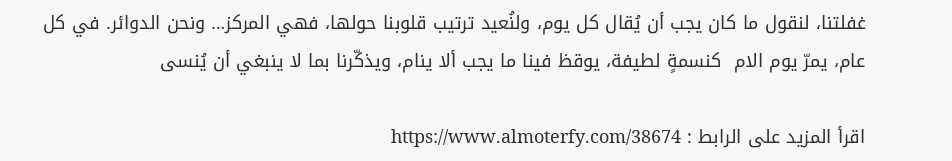غفلتنا، لنقول ما كان يجب أن يُقال كل يوم، ولنُعيد ترتيب قلوبنا حولها، فهي المركز… ونحن الدوائر. في كل عام، يمرّ يوم الام  كنسمةٍ لطيفة، يوقظ فينا ما يجب ألا ينام، ويذكّرنا بما لا ينبغي أن يُنسى

اقرأ المزيد على الرابط : https://www.almoterfy.com/38674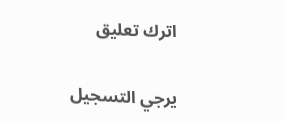اترك تعليق

يرجي التسجيل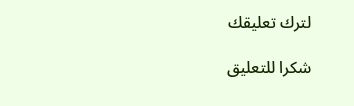لترك تعليقك

شكرا للتعليق